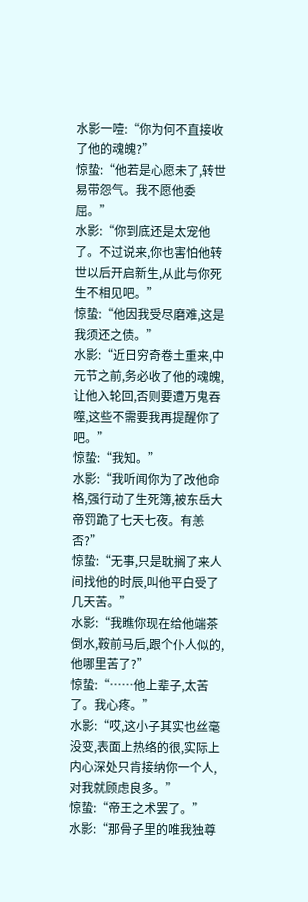水影一噎:“你为何不直接收了他的魂魄?”
惊蛰:“他若是心愿未了,转世易带怨气。我不愿他委屈。”
水影:“你到底还是太宠他了。不过说来,你也害怕他转世以后开启新生,从此与你死生不相见吧。”
惊蛰:“他因我受尽磨难,这是我须还之债。”
水影:“近日穷奇卷土重来,中元节之前,务必收了他的魂魄,让他入轮回,否则要遭万鬼吞噬,这些不需要我再提醒你了吧。”
惊蛰:“我知。”
水影:“我听闻你为了改他命格,强行动了生死簿,被东岳大帝罚跪了七天七夜。有恙否?”
惊蛰:“无事,只是耽搁了来人间找他的时辰,叫他平白受了几天苦。”
水影:“我瞧你现在给他端茶倒水,鞍前马后,跟个仆人似的,他哪里苦了?”
惊蛰:“……他上辈子,太苦了。我心疼。”
水影:“哎,这小子其实也丝毫没变,表面上热络的很,实际上内心深处只肯接纳你一个人,对我就顾虑良多。”
惊蛰:“帝王之术罢了。”
水影:“那骨子里的唯我独尊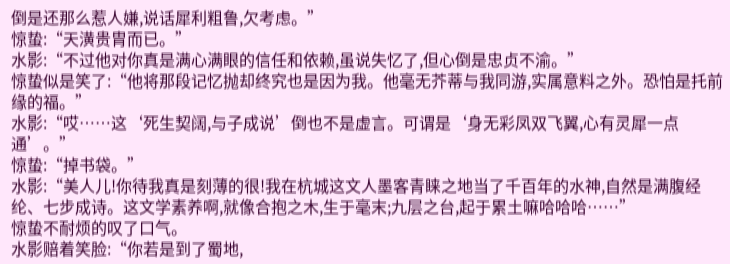倒是还那么惹人嫌,说话犀利粗鲁,欠考虑。”
惊蛰:“天潢贵胄而已。”
水影:“不过他对你真是满心满眼的信任和依赖,虽说失忆了,但心倒是忠贞不渝。”
惊蛰似是笑了:“他将那段记忆抛却终究也是因为我。他毫无芥蒂与我同游,实属意料之外。恐怕是托前缘的福。”
水影:“哎……这‘死生契阔,与子成说’倒也不是虚言。可谓是‘身无彩凤双飞翼,心有灵犀一点通’。”
惊蛰:“掉书袋。”
水影:“美人儿!你待我真是刻薄的很!我在杭城这文人墨客青睐之地当了千百年的水神,自然是满腹经纶、七步成诗。这文学素养啊,就像合抱之木,生于毫末;九层之台,起于累土嘛哈哈哈……”
惊蛰不耐烦的叹了口气。
水影赔着笑脸:“你若是到了蜀地,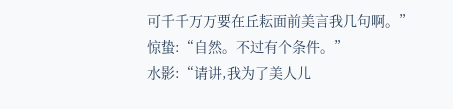可千千万万要在丘耘面前美言我几句啊。”
惊蛰:“自然。不过有个条件。”
水影:“请讲,我为了美人儿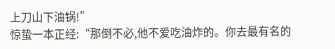上刀山下油锅!”
惊蛰一本正经:“那倒不必,他不爱吃油炸的。你去最有名的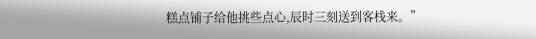糕点铺子给他挑些点心,辰时三刻送到客栈来。”